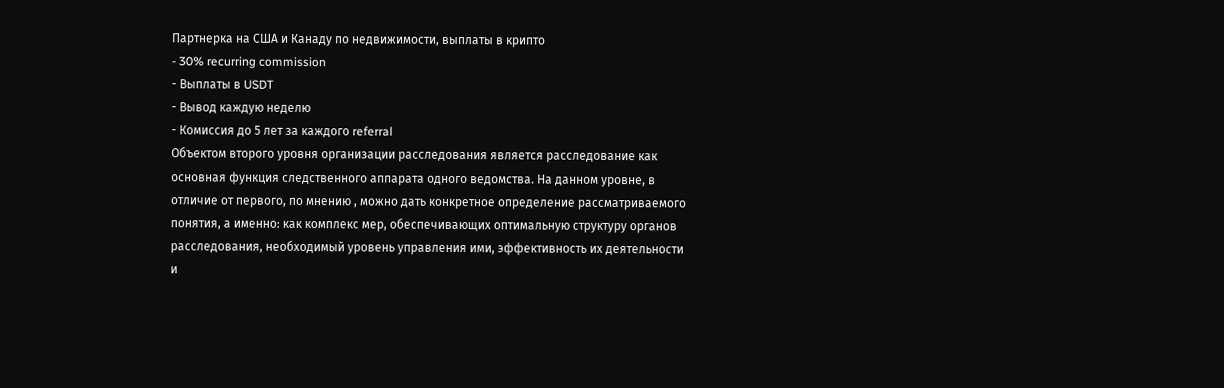Партнерка на США и Канаду по недвижимости, выплаты в крипто
- 30% recurring commission
- Выплаты в USDT
- Вывод каждую неделю
- Комиссия до 5 лет за каждого referral
Объектом второго уровня организации расследования является расследование как основная функция следственного аппарата одного ведомства. На данном уровне, в отличие от первого, по мнению , можно дать конкретное определение рассматриваемого понятия, а именно: как комплекс мер, обеспечивающих оптимальную структуру органов расследования, необходимый уровень управления ими, эффективность их деятельности и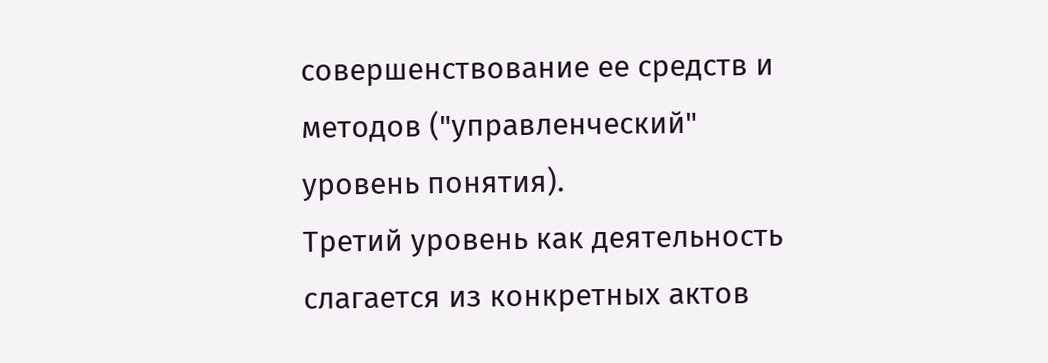совершенствование ее средств и методов ("управленческий" уровень понятия).
Третий уровень как деятельность слагается из конкретных актов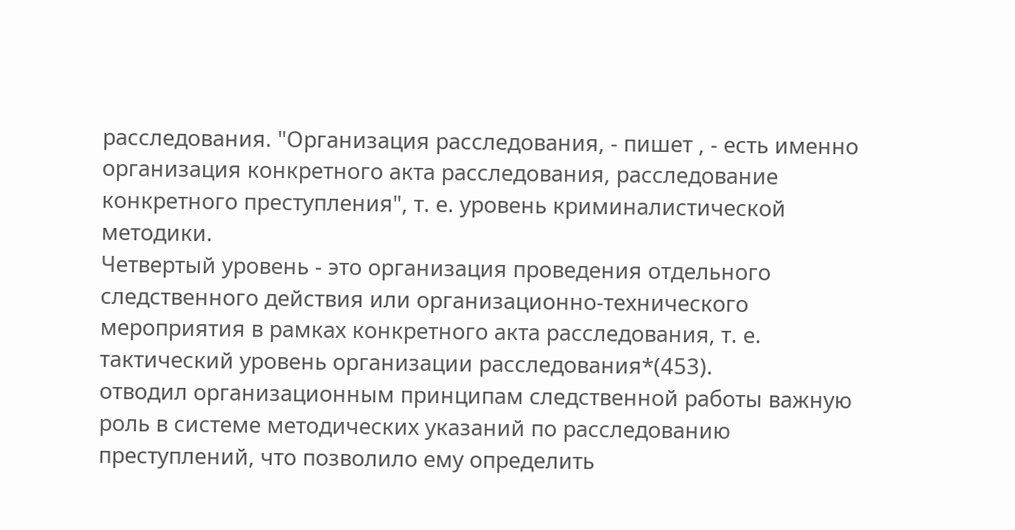расследования. "Организация расследования, - пишет , - есть именно организация конкретного акта расследования, расследование конкретного преступления", т. е. уровень криминалистической методики.
Четвертый уровень - это организация проведения отдельного следственного действия или организационно-технического мероприятия в рамках конкретного акта расследования, т. е. тактический уровень организации расследования*(453).
отводил организационным принципам следственной работы важную роль в системе методических указаний по расследованию преступлений, что позволило ему определить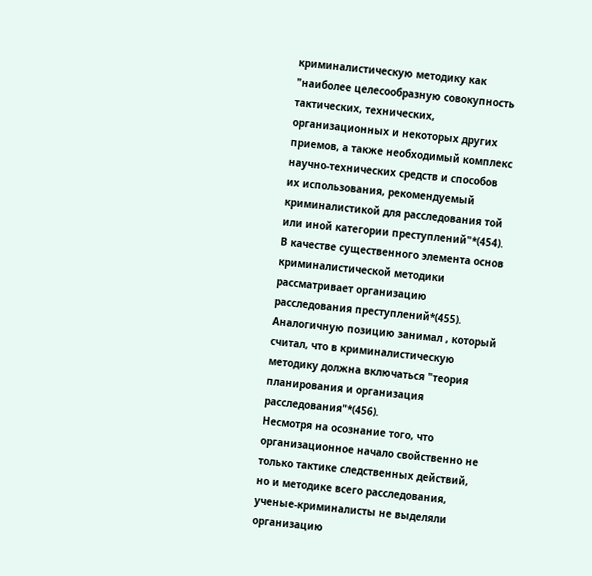криминалистическую методику как "наиболее целесообразную совокупность тактических, технических, организационных и некоторых других приемов, а также необходимый комплекс научно-технических средств и способов их использования, рекомендуемый криминалистикой для расследования той или иной категории преступлений"*(454).
В качестве существенного элемента основ криминалистической методики рассматривает организацию расследования преступлений*(455). Аналогичную позицию занимал , который считал, что в криминалистическую методику должна включаться "теория планирования и организация расследования"*(456).
Несмотря на осознание того, что организационное начало свойственно не только тактике следственных действий, но и методике всего расследования, ученые-криминалисты не выделяли организацию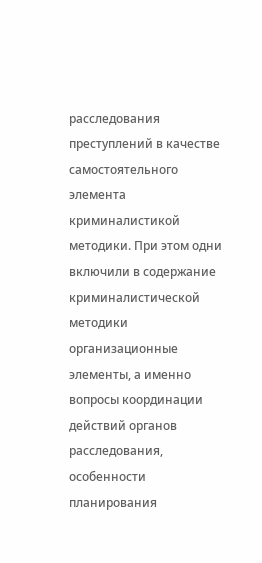расследования преступлений в качестве самостоятельного элемента криминалистикой методики. При этом одни включили в содержание криминалистической методики организационные элементы, а именно вопросы координации действий органов расследования, особенности планирования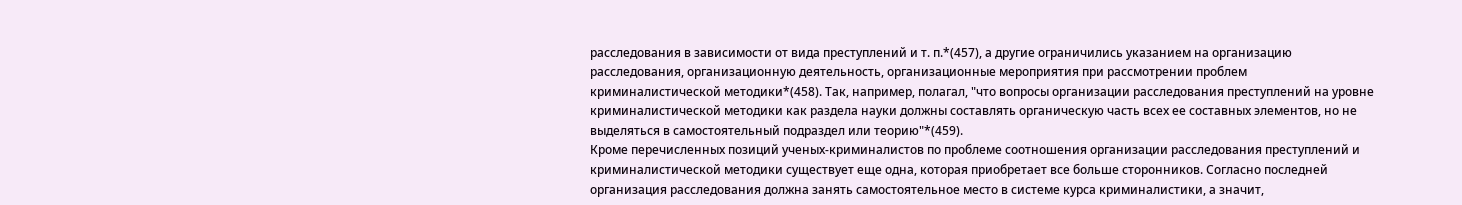расследования в зависимости от вида преступлений и т. п.*(457), а другие ограничились указанием на организацию расследования, организационную деятельность, организационные мероприятия при рассмотрении проблем криминалистической методики*(458). Так, например, полагал, "что вопросы организации расследования преступлений на уровне криминалистической методики как раздела науки должны составлять органическую часть всех ее составных элементов, но не выделяться в самостоятельный подраздел или теорию"*(459).
Кроме перечисленных позиций ученых-криминалистов по проблеме соотношения организации расследования преступлений и криминалистической методики существует еще одна, которая приобретает все больше сторонников. Согласно последней организация расследования должна занять самостоятельное место в системе курса криминалистики, а значит,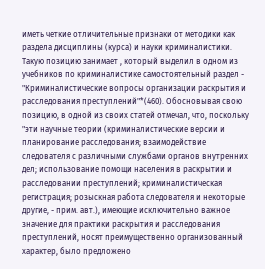иметь четкие отличительные признаки от методики как раздела дисциплины (курса) и науки криминалистики. Такую позицию занимает , который выделил в одном из учебников по криминалистике самостоятельный раздел - "Криминалистические вопросы организации раскрытия и расследования преступлений"*(460). Обосновывая свою позицию, в одной из своих статей отмечал, что, поскольку "эти научные теории (криминалистические версии и планирование расследования; взаимодействие следователя с различными службами органов внутренних дел; использование помощи населения в раскрытии и расследовании преступлений; криминалистическая регистрация; розыскная работа следователя и некоторые другие, - прим. авт.), имеющие исключительно важное значение для практики раскрытия и расследования преступлений, носят преимущественно организованный характер, было предложено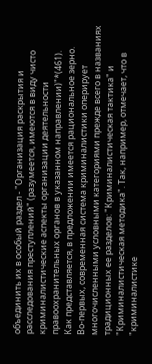объединить их в особый раздел - "Организация раскрытия и расследования преступлений" (разумеется, имеются в виду чисто криминалистические аспекты организации деятельности правоохранительных органов в указанном направлении)"*(461).
Как представляется, в предложении имеется рациональное зерно.
Во-первых, современная система криминалистики оперирует многочисленными условными категориями прежде всего в названиях традиционных ее разделов: "Криминалистическая тактика" и "Криминалистическая методика". Так, например, отмечает, что в "криминалистике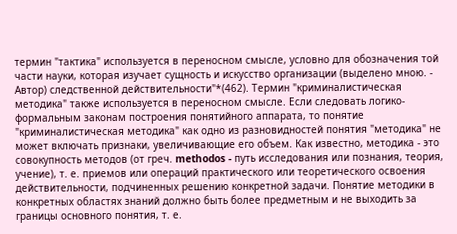термин "тактика" используется в переносном смысле, условно для обозначения той части науки, которая изучает сущность и искусство организации (выделено мною. - Автор) следственной действительности"*(462). Термин "криминалистическая методика" также используется в переносном смысле. Если следовать логико-формальным законам построения понятийного аппарата, то понятие "криминалистическая методика" как одно из разновидностей понятия "методика" не может включать признаки, увеличивающие его объем. Как известно, методика - это совокупность методов (от греч. methodos - путь исследования или познания, теория, учение), т. е. приемов или операций практического или теоретического освоения действительности, подчиненных решению конкретной задачи. Понятие методики в конкретных областях знаний должно быть более предметным и не выходить за границы основного понятия, т. е.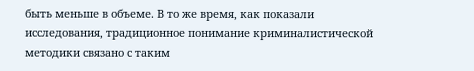быть меньше в объеме. В то же время, как показали исследования, традиционное понимание криминалистической методики связано с таким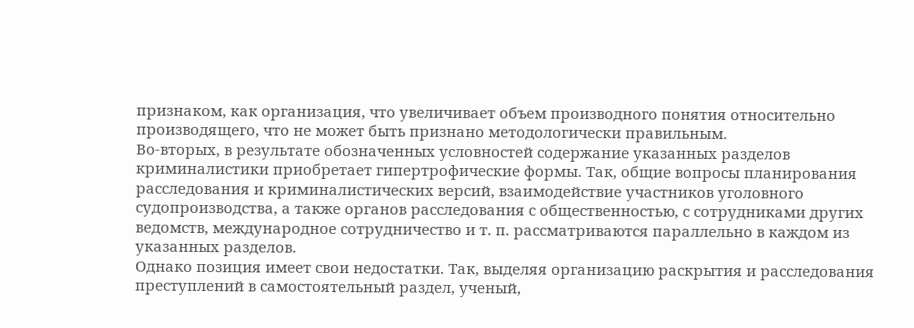признаком, как организация, что увеличивает объем производного понятия относительно производящего, что не может быть признано методологически правильным.
Во-вторых, в результате обозначенных условностей содержание указанных разделов криминалистики приобретает гипертрофические формы. Так, общие вопросы планирования расследования и криминалистических версий, взаимодействие участников уголовного судопроизводства, а также органов расследования с общественностью, с сотрудниками других ведомств, международное сотрудничество и т. п. рассматриваются параллельно в каждом из указанных разделов.
Однако позиция имеет свои недостатки. Так, выделяя организацию раскрытия и расследования преступлений в самостоятельный раздел, ученый,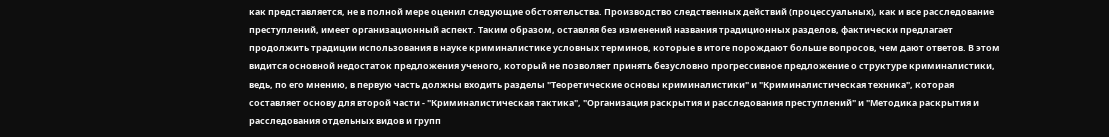как представляется, не в полной мере оценил следующие обстоятельства. Производство следственных действий (процессуальных), как и все расследование преступлений, имеет организационный аспект. Таким образом, оставляя без изменений названия традиционных разделов, фактически предлагает продолжить традиции использования в науке криминалистике условных терминов, которые в итоге порождают больше вопросов, чем дают ответов. В этом видится основной недостаток предложения ученого, который не позволяет принять безусловно прогрессивное предложение о структуре криминалистики, ведь, по его мнению, в первую часть должны входить разделы "Теоретические основы криминалистики" и "Криминалистическая техника", которая составляет основу для второй части - "Криминалистическая тактика", "Организация раскрытия и расследования преступлений" и "Методика раскрытия и расследования отдельных видов и групп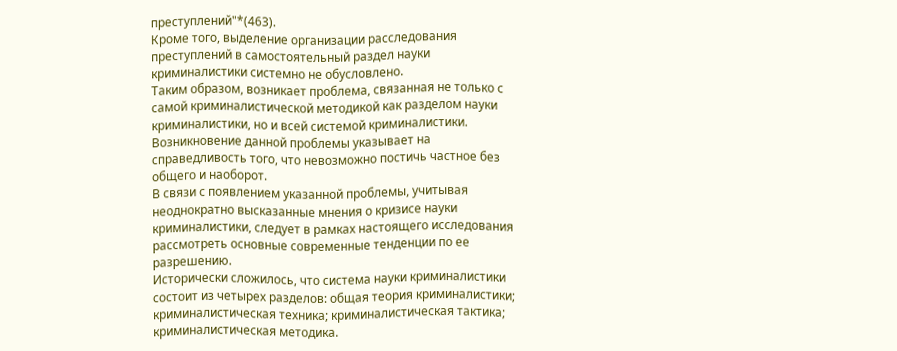преступлений"*(463).
Кроме того, выделение организации расследования преступлений в самостоятельный раздел науки криминалистики системно не обусловлено.
Таким образом, возникает проблема, связанная не только с самой криминалистической методикой как разделом науки криминалистики, но и всей системой криминалистики. Возникновение данной проблемы указывает на справедливость того, что невозможно постичь частное без общего и наоборот.
В связи с появлением указанной проблемы, учитывая неоднократно высказанные мнения о кризисе науки криминалистики, следует в рамках настоящего исследования рассмотреть основные современные тенденции по ее разрешению.
Исторически сложилось, что система науки криминалистики состоит из четырех разделов: общая теория криминалистики; криминалистическая техника; криминалистическая тактика; криминалистическая методика.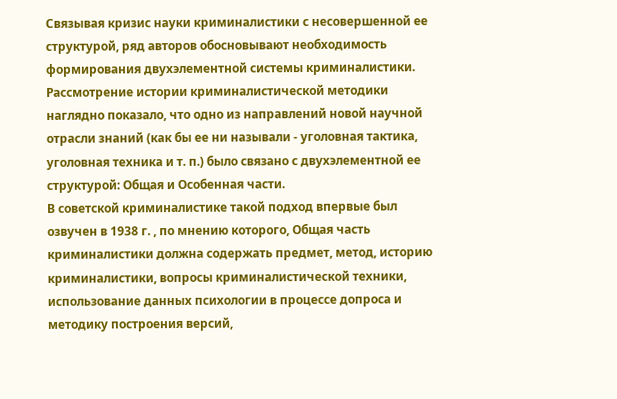Связывая кризис науки криминалистики с несовершенной ее структурой, ряд авторов обосновывают необходимость формирования двухэлементной системы криминалистики. Рассмотрение истории криминалистической методики наглядно показало, что одно из направлений новой научной отрасли знаний (как бы ее ни называли - уголовная тактика, уголовная техника и т. п.) было связано с двухэлементной ее структурой: Общая и Особенная части.
В советской криминалистике такой подход впервые был озвучен в 1938 г. , по мнению которого, Общая часть криминалистики должна содержать предмет, метод, историю криминалистики, вопросы криминалистической техники, использование данных психологии в процессе допроса и методику построения версий,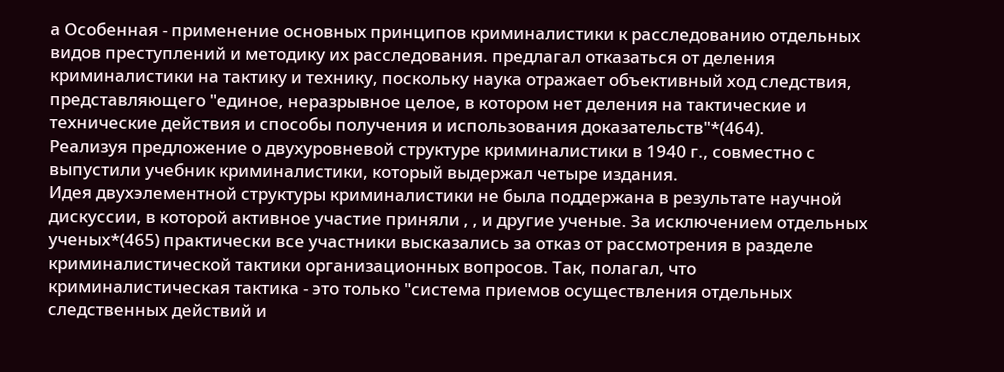а Особенная - применение основных принципов криминалистики к расследованию отдельных видов преступлений и методику их расследования. предлагал отказаться от деления криминалистики на тактику и технику, поскольку наука отражает объективный ход следствия, представляющего "единое, неразрывное целое, в котором нет деления на тактические и технические действия и способы получения и использования доказательств"*(464).
Реализуя предложение о двухуровневой структуре криминалистики в 1940 г., совместно с выпустили учебник криминалистики, который выдержал четыре издания.
Идея двухэлементной структуры криминалистики не была поддержана в результате научной дискуссии, в которой активное участие приняли , , и другие ученые. За исключением отдельных ученых*(465) практически все участники высказались за отказ от рассмотрения в разделе криминалистической тактики организационных вопросов. Так, полагал, что криминалистическая тактика - это только "система приемов осуществления отдельных следственных действий и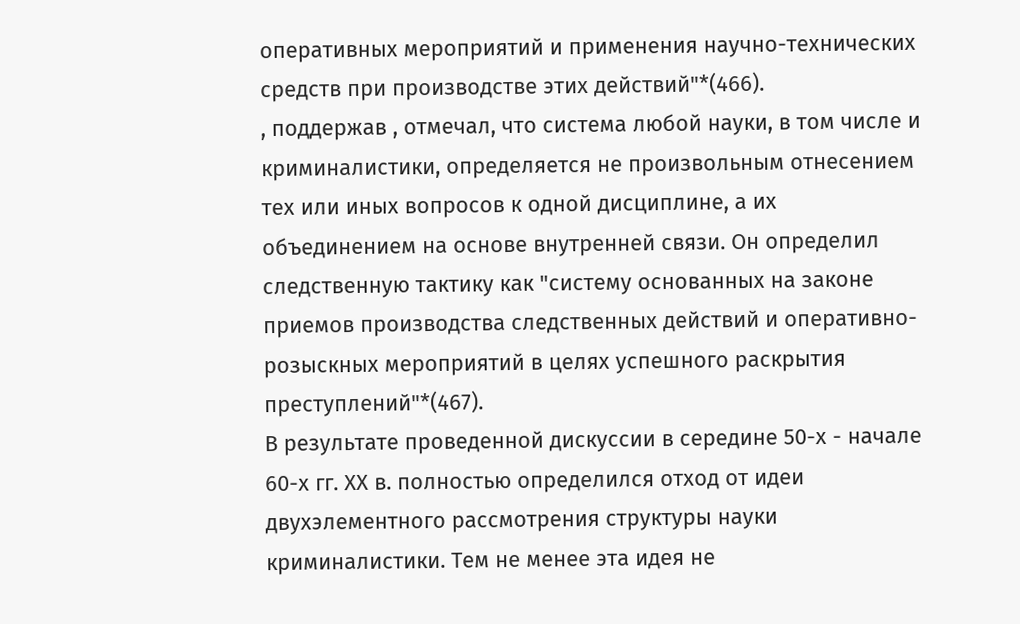оперативных мероприятий и применения научно-технических средств при производстве этих действий"*(466).
, поддержав , отмечал, что система любой науки, в том числе и криминалистики, определяется не произвольным отнесением тех или иных вопросов к одной дисциплине, а их объединением на основе внутренней связи. Он определил следственную тактику как "систему основанных на законе приемов производства следственных действий и оперативно-розыскных мероприятий в целях успешного раскрытия преступлений"*(467).
В результате проведенной дискуссии в середине 50-х - начале 60-х гг. ХХ в. полностью определился отход от идеи двухэлементного рассмотрения структуры науки криминалистики. Тем не менее эта идея не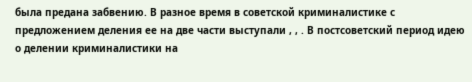была предана забвению. В разное время в советской криминалистике с предложением деления ее на две части выступали , , . В постсоветский период идею о делении криминалистики на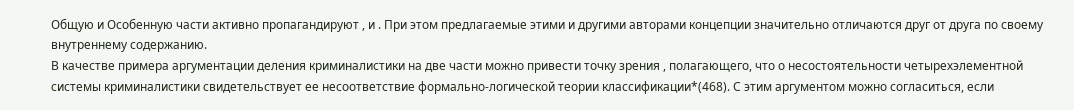Общую и Особенную части активно пропагандируют , и . При этом предлагаемые этими и другими авторами концепции значительно отличаются друг от друга по своему внутреннему содержанию.
В качестве примера аргументации деления криминалистики на две части можно привести точку зрения , полагающего, что о несостоятельности четырехэлементной системы криминалистики свидетельствует ее несоответствие формально-логической теории классификации*(468). С этим аргументом можно согласиться, если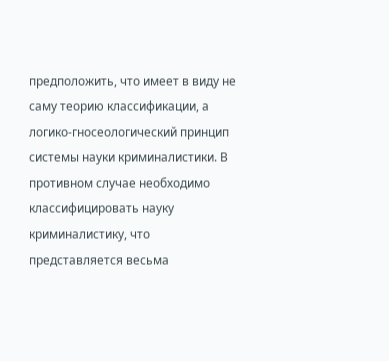предположить, что имеет в виду не саму теорию классификации, а логико-гносеологический принцип системы науки криминалистики. В противном случае необходимо классифицировать науку криминалистику, что представляется весьма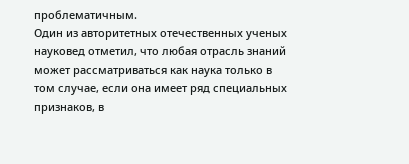проблематичным.
Один из авторитетных отечественных ученых науковед отметил, что любая отрасль знаний может рассматриваться как наука только в том случае, если она имеет ряд специальных признаков, в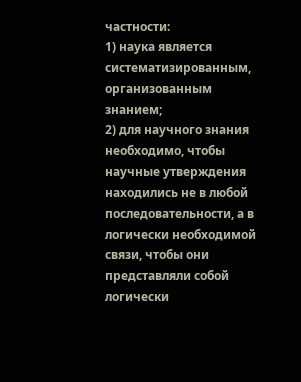частности:
1) наука является систематизированным, организованным знанием;
2) для научного знания необходимо, чтобы научные утверждения находились не в любой последовательности, а в логически необходимой связи, чтобы они представляли собой логически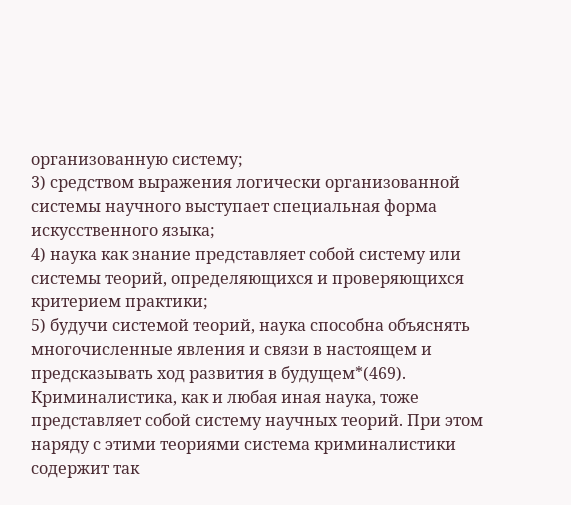организованную систему;
3) средством выражения логически организованной системы научного выступает специальная форма искусственного языка;
4) наука как знание представляет собой систему или системы теорий, определяющихся и проверяющихся критерием практики;
5) будучи системой теорий, наука способна объяснять многочисленные явления и связи в настоящем и предсказывать ход развития в будущем*(469).
Криминалистика, как и любая иная наука, тоже представляет собой систему научных теорий. При этом наряду с этими теориями система криминалистики содержит так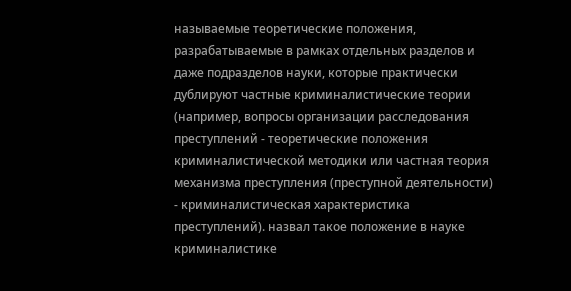называемые теоретические положения, разрабатываемые в рамках отдельных разделов и даже подразделов науки, которые практически дублируют частные криминалистические теории (например, вопросы организации расследования преступлений - теоретические положения криминалистической методики или частная теория механизма преступления (преступной деятельности) - криминалистическая характеристика преступлений). назвал такое положение в науке криминалистике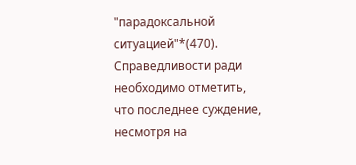"парадоксальной ситуацией"*(470).
Справедливости ради необходимо отметить, что последнее суждение, несмотря на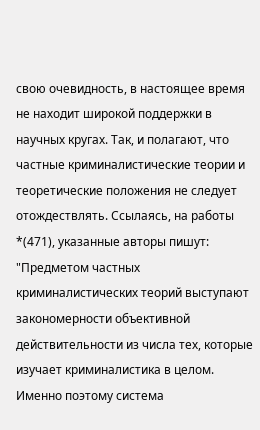свою очевидность, в настоящее время не находит широкой поддержки в научных кругах. Так, и полагают, что частные криминалистические теории и теоретические положения не следует отождествлять. Ссылаясь, на работы *(471), указанные авторы пишут: "Предметом частных криминалистических теорий выступают закономерности объективной действительности из числа тех, которые изучает криминалистика в целом. Именно поэтому система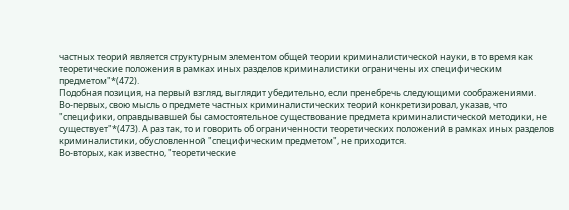частных теорий является структурным элементом общей теории криминалистической науки, в то время как теоретические положения в рамках иных разделов криминалистики ограничены их специфическим предметом"*(472).
Подобная позиция, на первый взгляд, выглядит убедительно, если пренебречь следующими соображениями.
Во-первых, свою мысль о предмете частных криминалистических теорий конкретизировал, указав, что "специфики, оправдывавшей бы самостоятельное существование предмета криминалистической методики, не существует"*(473). А раз так, то и говорить об ограниченности теоретических положений в рамках иных разделов криминалистики, обусловленной "специфическим предметом", не приходится.
Во-вторых, как известно, "теоретические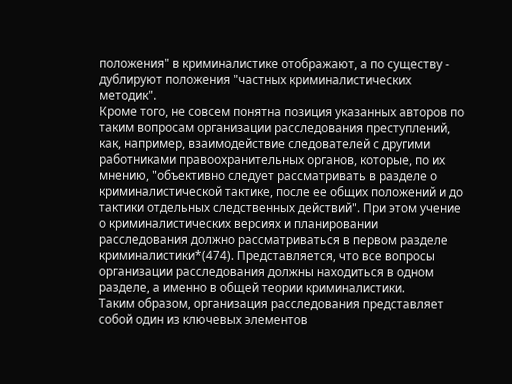положения" в криминалистике отображают, а по существу - дублируют положения "частных криминалистических методик".
Кроме того, не совсем понятна позиция указанных авторов по таким вопросам организации расследования преступлений, как, например, взаимодействие следователей с другими работниками правоохранительных органов, которые, по их мнению, "объективно следует рассматривать в разделе о криминалистической тактике, после ее общих положений и до тактики отдельных следственных действий". При этом учение о криминалистических версиях и планировании расследования должно рассматриваться в первом разделе криминалистики*(474). Представляется, что все вопросы организации расследования должны находиться в одном разделе, а именно в общей теории криминалистики.
Таким образом, организация расследования представляет собой один из ключевых элементов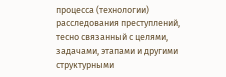процесса (технологии) расследования преступлений, тесно связанный с целями, задачами, этапами и другими структурными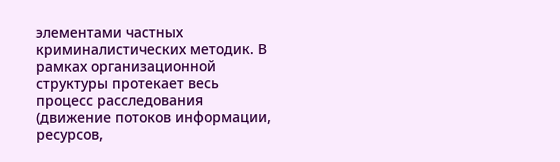элементами частных криминалистических методик. В рамках организационной структуры протекает весь процесс расследования (движение потоков информации, ресурсов,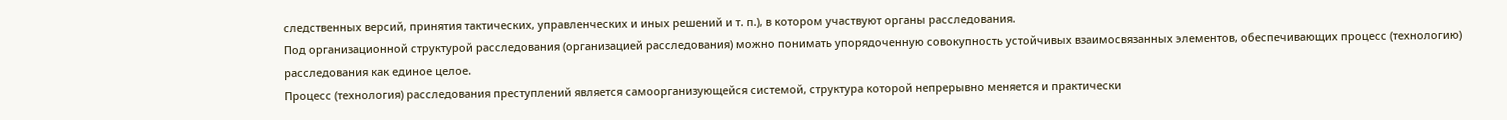следственных версий, принятия тактических, управленческих и иных решений и т. п.), в котором участвуют органы расследования.
Под организационной структурой расследования (организацией расследования) можно понимать упорядоченную совокупность устойчивых взаимосвязанных элементов, обеспечивающих процесс (технологию) расследования как единое целое.
Процесс (технология) расследования преступлений является самоорганизующейся системой, структура которой непрерывно меняется и практически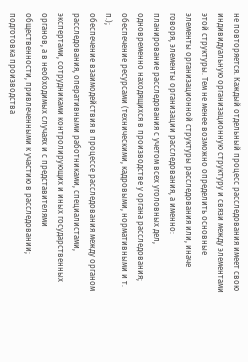не повторяется. Каждый отдельный процесс расследования имеет свою индивидуальную организационную структуру и связи между элементами этой структуры. Тем не менее возможно определить основные элементы организационной структуры расследования или, иначе говоря, элементы организации расследования, а именно:
планирование расследования с учетом всех уголовных дел, одновременно находящихся в производстве у органа расследования;
обеспечение ресурсами (техническими, кадровыми, нормативными и т. п.);
обеспечение взаимодействия в процессе расследования между органом расследования, оперативными работниками, специалистами, экспертами, сотрудниками контролирующих и иных государственных органов, а в необходимых случаях и с представителями общественности, привлеченными к участию в расследовании;
подготовка производства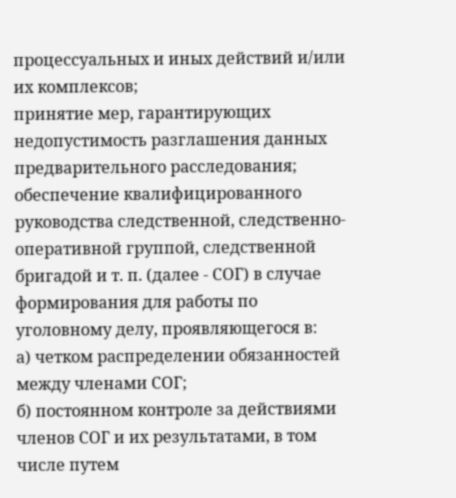процессуальных и иных действий и/или их комплексов;
принятие мер, гарантирующих недопустимость разглашения данных предварительного расследования;
обеспечение квалифицированного руководства следственной, следственно-оперативной группой, следственной бригадой и т. п. (далее - СОГ) в случае формирования для работы по уголовному делу, проявляющегося в:
а) четком распределении обязанностей между членами СОГ;
б) постоянном контроле за действиями членов СОГ и их результатами, в том числе путем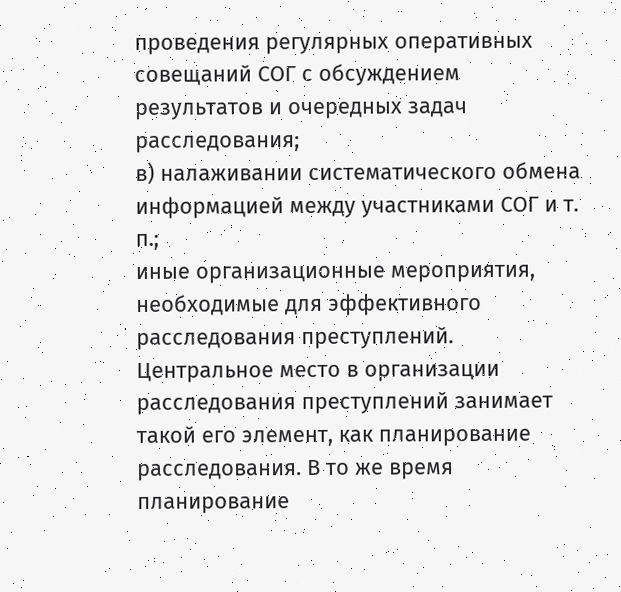проведения регулярных оперативных совещаний СОГ с обсуждением результатов и очередных задач расследования;
в) налаживании систематического обмена информацией между участниками СОГ и т. п.;
иные организационные мероприятия, необходимые для эффективного расследования преступлений.
Центральное место в организации расследования преступлений занимает такой его элемент, как планирование расследования. В то же время планирование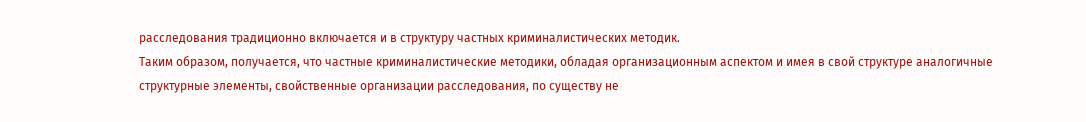расследования традиционно включается и в структуру частных криминалистических методик.
Таким образом, получается, что частные криминалистические методики, обладая организационным аспектом и имея в свой структуре аналогичные структурные элементы, свойственные организации расследования, по существу не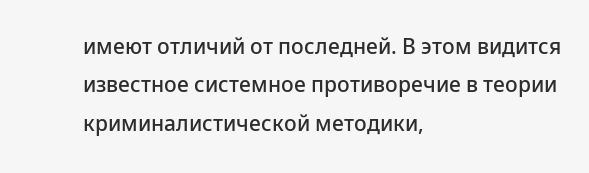имеют отличий от последней. В этом видится известное системное противоречие в теории криминалистической методики,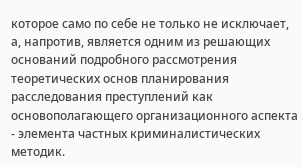которое само по себе не только не исключает, а, напротив, является одним из решающих оснований подробного рассмотрения теоретических основ планирования расследования преступлений как основополагающего организационного аспекта - элемента частных криминалистических методик.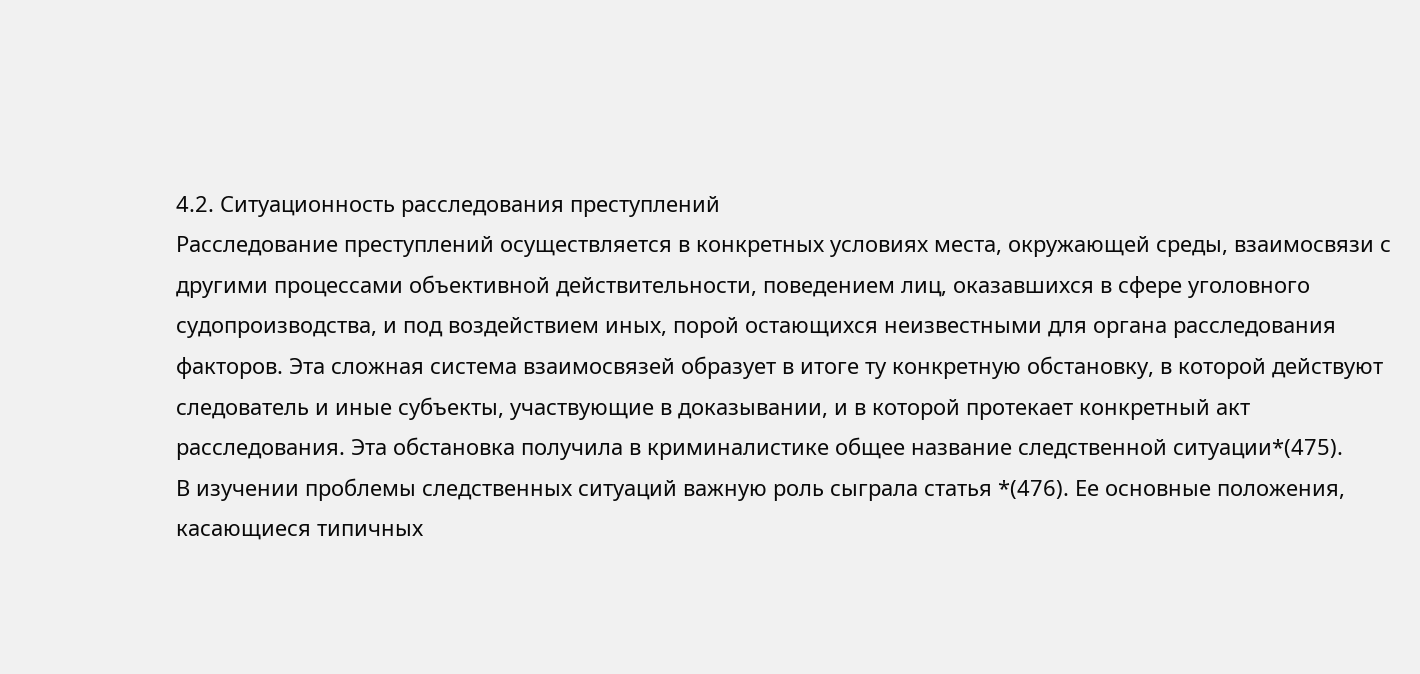4.2. Ситуационность расследования преступлений
Расследование преступлений осуществляется в конкретных условиях места, окружающей среды, взаимосвязи с другими процессами объективной действительности, поведением лиц, оказавшихся в сфере уголовного судопроизводства, и под воздействием иных, порой остающихся неизвестными для органа расследования факторов. Эта сложная система взаимосвязей образует в итоге ту конкретную обстановку, в которой действуют следователь и иные субъекты, участвующие в доказывании, и в которой протекает конкретный акт расследования. Эта обстановка получила в криминалистике общее название следственной ситуации*(475).
В изучении проблемы следственных ситуаций важную роль сыграла статья *(476). Ее основные положения, касающиеся типичных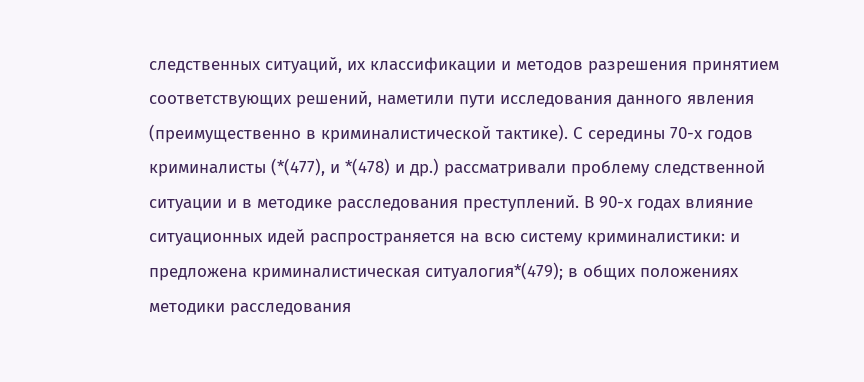следственных ситуаций, их классификации и методов разрешения принятием соответствующих решений, наметили пути исследования данного явления (преимущественно в криминалистической тактике). С середины 70-х годов криминалисты (*(477), и *(478) и др.) рассматривали проблему следственной ситуации и в методике расследования преступлений. В 90-х годах влияние ситуационных идей распространяется на всю систему криминалистики: и предложена криминалистическая ситуалогия*(479); в общих положениях методики расследования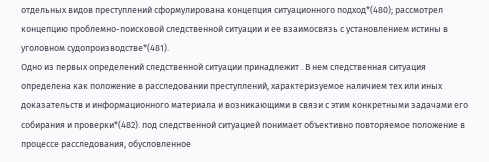отдельных видов преступлений сформулирована концепция ситуационного подход*(480); рассмотрел концепцию проблемно-поисковой следственной ситуации и ее взаимосвязь с установлением истины в уголовном судопроизводстве*(481).
Одно из первых определений следственной ситуации принадлежит . В нем следственная ситуация определена как положение в расследовании преступлений, характеризуемое наличием тех или иных доказательств и информационного материала и возникающими в связи с этим конкретными задачами его собирания и проверки*(482). под следственной ситуацией понимает объективно повторяемое положение в процессе расследования, обусловленное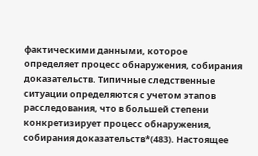фактическими данными, которое определяет процесс обнаружения, собирания доказательств. Типичные следственные ситуации определяются с учетом этапов расследования, что в большей степени конкретизирует процесс обнаружения, собирания доказательств*(483). Настоящее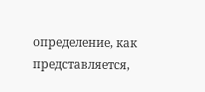определение, как представляется,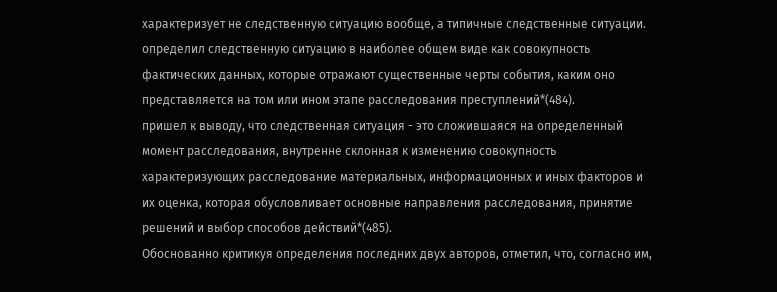характеризует не следственную ситуацию вообще, а типичные следственные ситуации.
определил следственную ситуацию в наиболее общем виде как совокупность фактических данных, которые отражают существенные черты события, каким оно представляется на том или ином этапе расследования преступлений*(484).
пришел к выводу, что следственная ситуация - это сложившаяся на определенный момент расследования, внутренне склонная к изменению совокупность характеризующих расследование материальных, информационных и иных факторов и их оценка, которая обусловливает основные направления расследования, принятие решений и выбор способов действий*(485).
Обоснованно критикуя определения последних двух авторов, отметил, что, согласно им,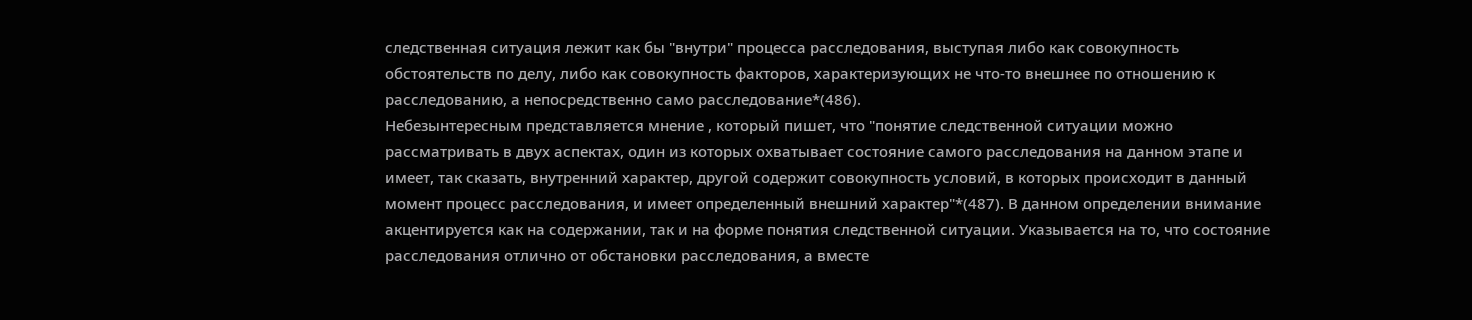следственная ситуация лежит как бы "внутри" процесса расследования, выступая либо как совокупность обстоятельств по делу, либо как совокупность факторов, характеризующих не что-то внешнее по отношению к расследованию, а непосредственно само расследование*(486).
Небезынтересным представляется мнение , который пишет, что "понятие следственной ситуации можно рассматривать в двух аспектах, один из которых охватывает состояние самого расследования на данном этапе и имеет, так сказать, внутренний характер, другой содержит совокупность условий, в которых происходит в данный момент процесс расследования, и имеет определенный внешний характер"*(487). В данном определении внимание акцентируется как на содержании, так и на форме понятия следственной ситуации. Указывается на то, что состояние расследования отлично от обстановки расследования, а вместе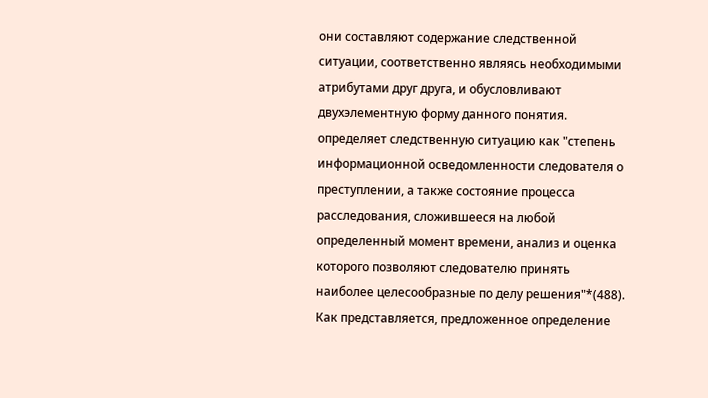они составляют содержание следственной ситуации, соответственно являясь необходимыми атрибутами друг друга, и обусловливают двухэлементную форму данного понятия.
определяет следственную ситуацию как "степень информационной осведомленности следователя о преступлении, а также состояние процесса расследования, сложившееся на любой определенный момент времени, анализ и оценка которого позволяют следователю принять наиболее целесообразные по делу решения"*(488). Как представляется, предложенное определение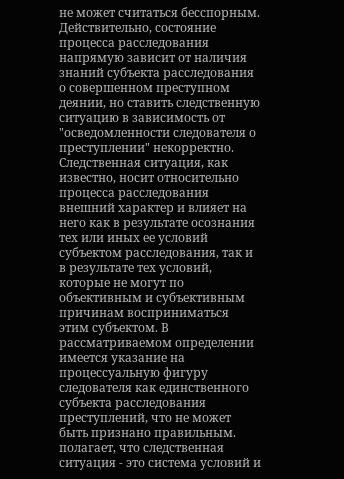не может считаться бесспорным. Действительно, состояние процесса расследования напрямую зависит от наличия знаний субъекта расследования о совершенном преступном деянии, но ставить следственную ситуацию в зависимость от "осведомленности следователя о преступлении" некорректно. Следственная ситуация, как известно, носит относительно процесса расследования внешний характер и влияет на него как в результате осознания тех или иных ее условий субъектом расследования, так и в результате тех условий, которые не могут по объективным и субъективным причинам восприниматься этим субъектом. В рассматриваемом определении имеется указание на процессуальную фигуру следователя как единственного субъекта расследования преступлений, что не может быть признано правильным.
полагает, что следственная ситуация - это система условий и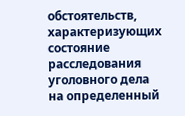обстоятельств, характеризующих состояние расследования уголовного дела на определенный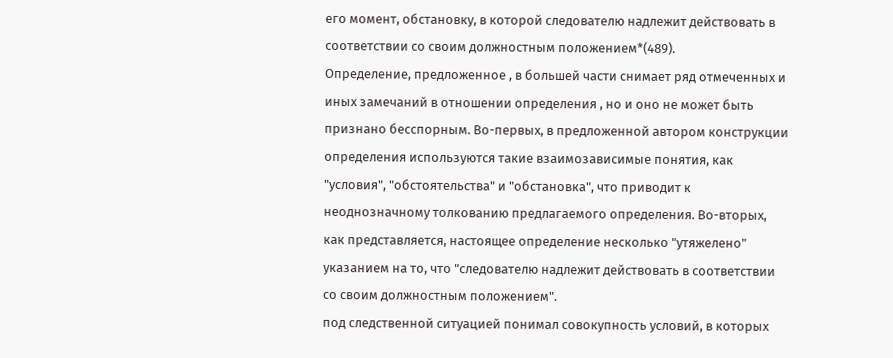его момент, обстановку, в которой следователю надлежит действовать в соответствии со своим должностным положением*(489).
Определение, предложенное , в большей части снимает ряд отмеченных и иных замечаний в отношении определения , но и оно не может быть признано бесспорным. Во-первых, в предложенной автором конструкции определения используются такие взаимозависимые понятия, как "условия", "обстоятельства" и "обстановка", что приводит к неоднозначному толкованию предлагаемого определения. Во-вторых, как представляется, настоящее определение несколько "утяжелено" указанием на то, что "следователю надлежит действовать в соответствии со своим должностным положением".
под следственной ситуацией понимал совокупность условий, в которых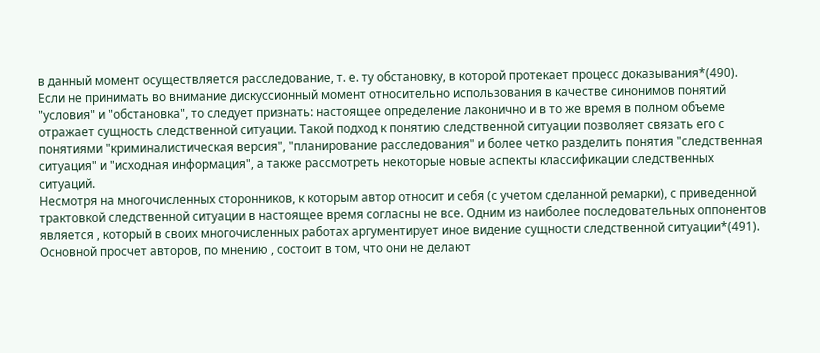в данный момент осуществляется расследование, т. е. ту обстановку, в которой протекает процесс доказывания*(490). Если не принимать во внимание дискуссионный момент относительно использования в качестве синонимов понятий "условия" и "обстановка", то следует признать: настоящее определение лаконично и в то же время в полном объеме отражает сущность следственной ситуации. Такой подход к понятию следственной ситуации позволяет связать его с понятиями "криминалистическая версия", "планирование расследования" и более четко разделить понятия "следственная ситуация" и "исходная информация", а также рассмотреть некоторые новые аспекты классификации следственных ситуаций.
Несмотря на многочисленных сторонников, к которым автор относит и себя (с учетом сделанной ремарки), с приведенной трактовкой следственной ситуации в настоящее время согласны не все. Одним из наиболее последовательных оппонентов является , который в своих многочисленных работах аргументирует иное видение сущности следственной ситуации*(491).
Основной просчет авторов, по мнению , состоит в том, что они не делают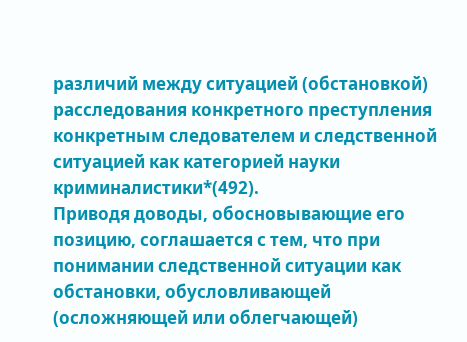различий между ситуацией (обстановкой) расследования конкретного преступления конкретным следователем и следственной ситуацией как категорией науки криминалистики*(492).
Приводя доводы, обосновывающие его позицию, соглашается с тем, что при понимании следственной ситуации как обстановки, обусловливающей (осложняющей или облегчающей)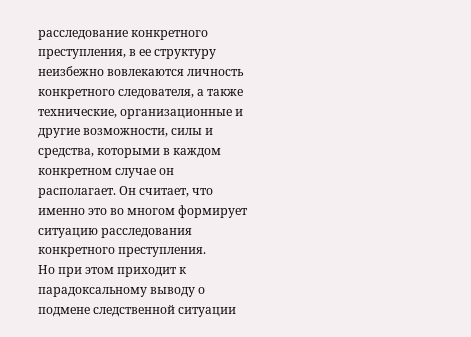расследование конкретного преступления, в ее структуру неизбежно вовлекаются личность конкретного следователя, а также технические, организационные и другие возможности, силы и средства, которыми в каждом конкретном случае он располагает. Он считает, что именно это во многом формирует ситуацию расследования конкретного преступления.
Но при этом приходит к парадоксальному выводу о подмене следственной ситуации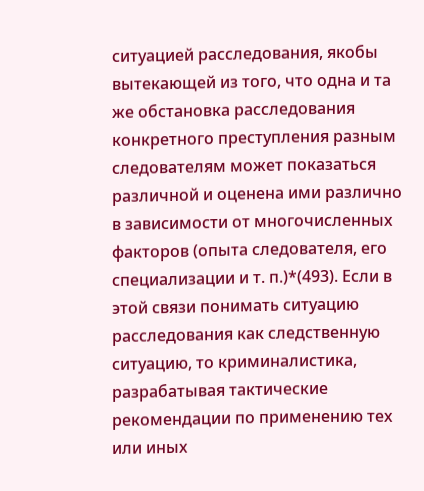ситуацией расследования, якобы вытекающей из того, что одна и та же обстановка расследования конкретного преступления разным следователям может показаться различной и оценена ими различно в зависимости от многочисленных факторов (опыта следователя, его специализации и т. п.)*(493). Если в этой связи понимать ситуацию расследования как следственную ситуацию, то криминалистика, разрабатывая тактические рекомендации по применению тех или иных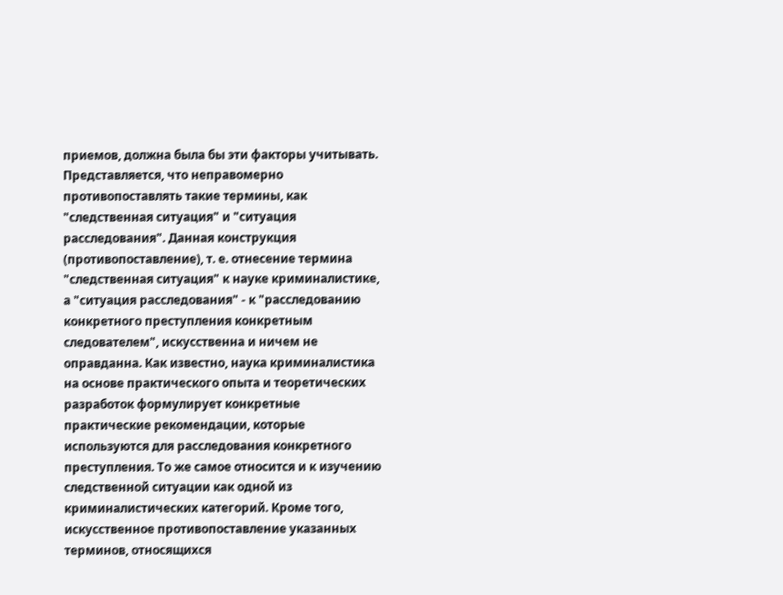приемов, должна была бы эти факторы учитывать.
Представляется, что неправомерно противопоставлять такие термины, как "следственная ситуация" и "ситуация расследования". Данная конструкция (противопоставление), т. е. отнесение термина "следственная ситуация" к науке криминалистике, а "ситуация расследования" - к "расследованию конкретного преступления конкретным следователем", искусственна и ничем не оправданна. Как известно, наука криминалистика на основе практического опыта и теоретических разработок формулирует конкретные практические рекомендации, которые используются для расследования конкретного преступления. То же самое относится и к изучению следственной ситуации как одной из криминалистических категорий. Кроме того, искусственное противопоставление указанных терминов, относящихся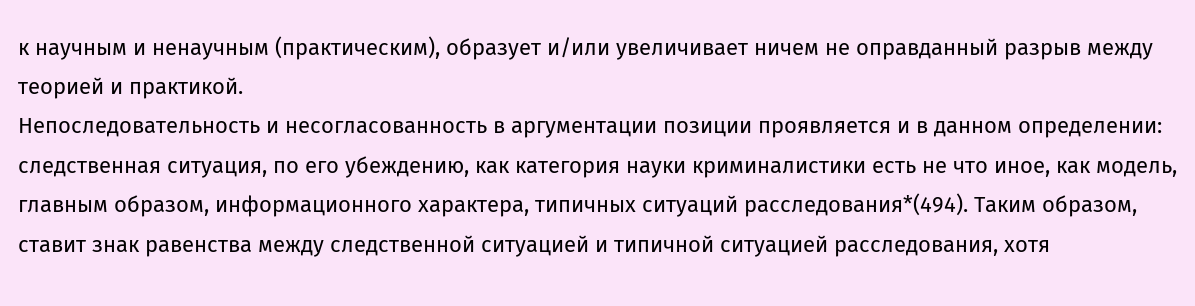к научным и ненаучным (практическим), образует и/или увеличивает ничем не оправданный разрыв между теорией и практикой.
Непоследовательность и несогласованность в аргументации позиции проявляется и в данном определении: следственная ситуация, по его убеждению, как категория науки криминалистики есть не что иное, как модель, главным образом, информационного характера, типичных ситуаций расследования*(494). Таким образом, ставит знак равенства между следственной ситуацией и типичной ситуацией расследования, хотя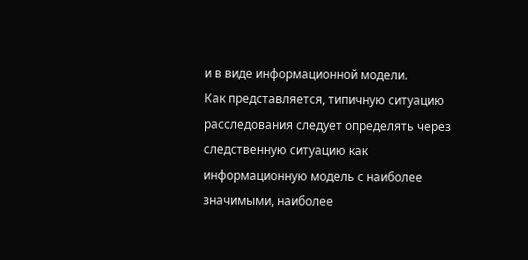и в виде информационной модели.
Как представляется, типичную ситуацию расследования следует определять через следственную ситуацию как информационную модель с наиболее значимыми, наиболее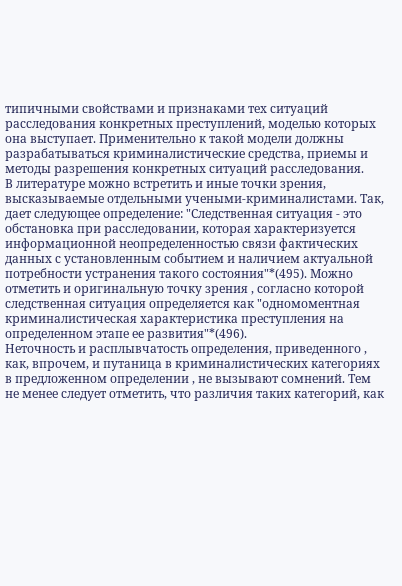типичными свойствами и признаками тех ситуаций расследования конкретных преступлений, моделью которых она выступает. Применительно к такой модели должны разрабатываться криминалистические средства, приемы и методы разрешения конкретных ситуаций расследования.
В литературе можно встретить и иные точки зрения, высказываемые отдельными учеными-криминалистами. Так, дает следующее определение: "Следственная ситуация - это обстановка при расследовании, которая характеризуется информационной неопределенностью связи фактических данных с установленным событием и наличием актуальной потребности устранения такого состояния"*(495). Можно отметить и оригинальную точку зрения , согласно которой следственная ситуация определяется как "одномоментная криминалистическая характеристика преступления на определенном этапе ее развития"*(496).
Неточность и расплывчатость определения, приведенного , как, впрочем, и путаница в криминалистических категориях в предложенном определении , не вызывают сомнений. Тем не менее следует отметить, что различия таких категорий, как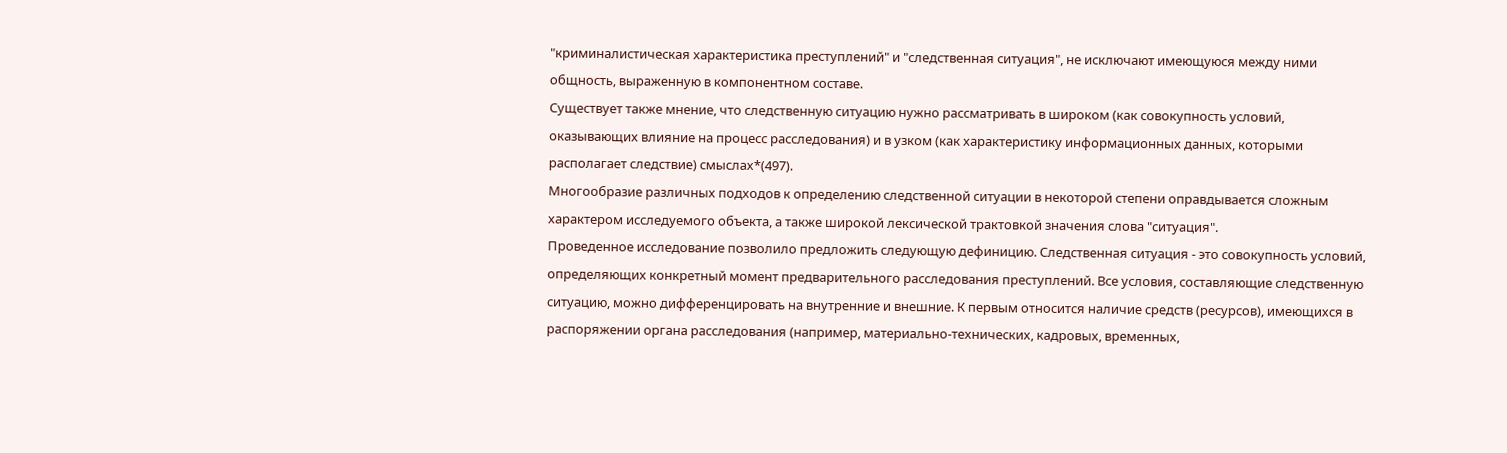"криминалистическая характеристика преступлений" и "следственная ситуация", не исключают имеющуюся между ними общность, выраженную в компонентном составе.
Существует также мнение, что следственную ситуацию нужно рассматривать в широком (как совокупность условий, оказывающих влияние на процесс расследования) и в узком (как характеристику информационных данных, которыми располагает следствие) смыслах*(497).
Многообразие различных подходов к определению следственной ситуации в некоторой степени оправдывается сложным характером исследуемого объекта, а также широкой лексической трактовкой значения слова "ситуация".
Проведенное исследование позволило предложить следующую дефиницию. Следственная ситуация - это совокупность условий, определяющих конкретный момент предварительного расследования преступлений. Все условия, составляющие следственную ситуацию, можно дифференцировать на внутренние и внешние. К первым относится наличие средств (ресурсов), имеющихся в распоряжении органа расследования (например, материально-технических, кадровых, временных,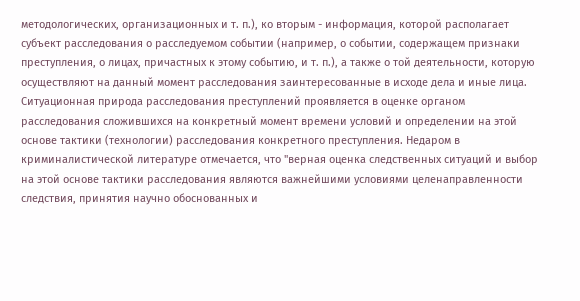методологических, организационных и т. п.), ко вторым - информация, которой располагает субъект расследования о расследуемом событии (например, о событии, содержащем признаки преступления, о лицах, причастных к этому событию, и т. п.), а также о той деятельности, которую осуществляют на данный момент расследования заинтересованные в исходе дела и иные лица.
Ситуационная природа расследования преступлений проявляется в оценке органом расследования сложившихся на конкретный момент времени условий и определении на этой основе тактики (технологии) расследования конкретного преступления. Недаром в криминалистической литературе отмечается, что "верная оценка следственных ситуаций и выбор на этой основе тактики расследования являются важнейшими условиями целенаправленности следствия, принятия научно обоснованных и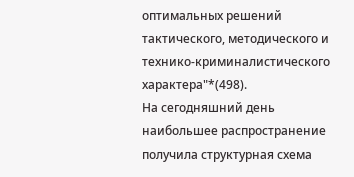оптимальных решений тактического, методического и технико-криминалистического характера"*(498).
На сегодняшний день наибольшее распространение получила структурная схема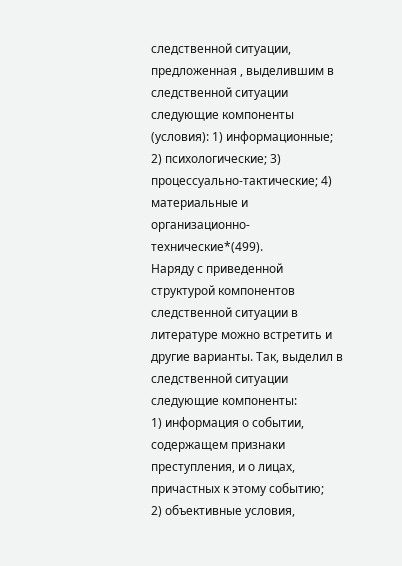следственной ситуации, предложенная , выделившим в следственной ситуации следующие компоненты (условия): 1) информационные; 2) психологические; 3) процессуально-тактические; 4) материальные и организационно-технические*(499).
Наряду с приведенной структурой компонентов следственной ситуации в литературе можно встретить и другие варианты. Так, выделил в следственной ситуации следующие компоненты:
1) информация о событии, содержащем признаки преступления, и о лицах, причастных к этому событию;
2) объективные условия,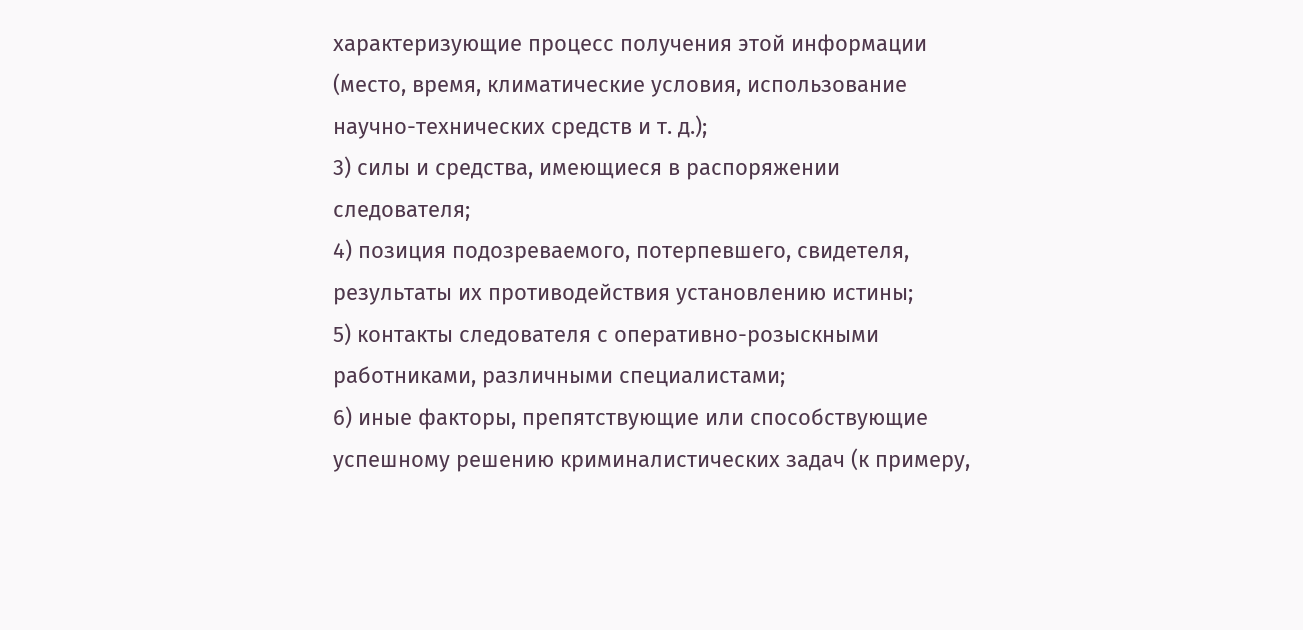характеризующие процесс получения этой информации (место, время, климатические условия, использование научно-технических средств и т. д.);
3) силы и средства, имеющиеся в распоряжении следователя;
4) позиция подозреваемого, потерпевшего, свидетеля, результаты их противодействия установлению истины;
5) контакты следователя с оперативно-розыскными работниками, различными специалистами;
6) иные факторы, препятствующие или способствующие успешному решению криминалистических задач (к примеру,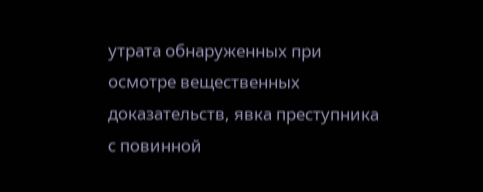утрата обнаруженных при осмотре вещественных доказательств, явка преступника с повинной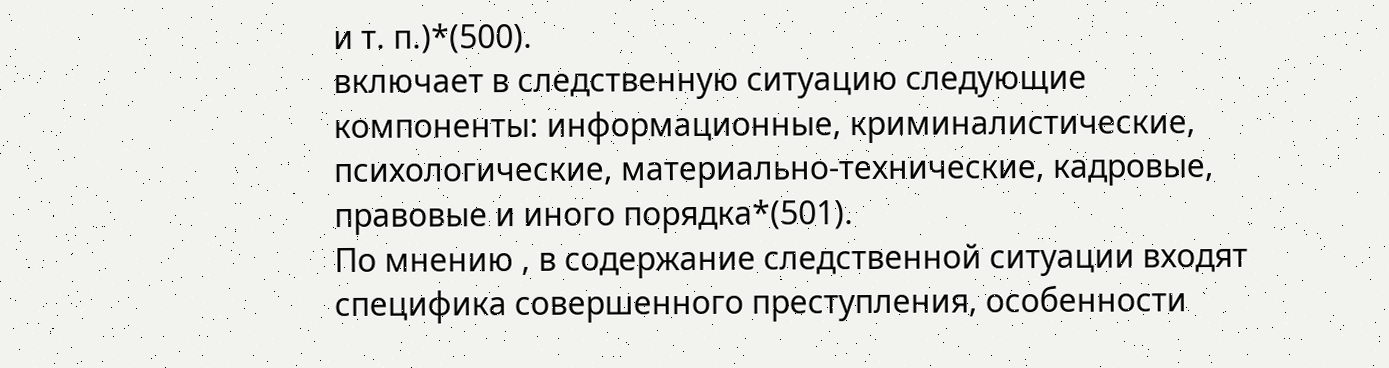и т. п.)*(500).
включает в следственную ситуацию следующие компоненты: информационные, криминалистические, психологические, материально-технические, кадровые, правовые и иного порядка*(501).
По мнению , в содержание следственной ситуации входят специфика совершенного преступления, особенности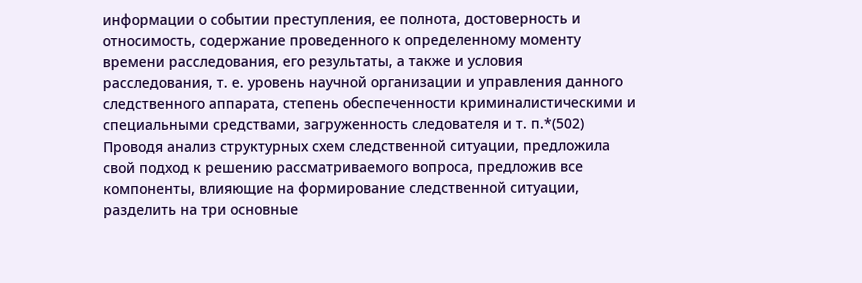информации о событии преступления, ее полнота, достоверность и относимость, содержание проведенного к определенному моменту времени расследования, его результаты, а также и условия расследования, т. е. уровень научной организации и управления данного следственного аппарата, степень обеспеченности криминалистическими и специальными средствами, загруженность следователя и т. п.*(502)
Проводя анализ структурных схем следственной ситуации, предложила свой подход к решению рассматриваемого вопроса, предложив все компоненты, влияющие на формирование следственной ситуации, разделить на три основные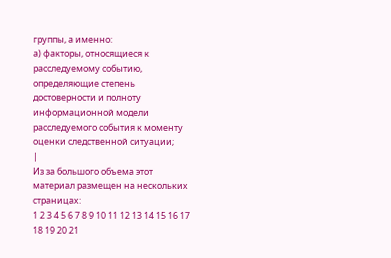группы, а именно:
а) факторы, относящиеся к расследуемому событию, определяющие степень достоверности и полноту информационной модели расследуемого события к моменту оценки следственной ситуации;
|
Из за большого объема этот материал размещен на нескольких страницах:
1 2 3 4 5 6 7 8 9 10 11 12 13 14 15 16 17 18 19 20 21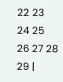22 23 24 25 26 27 28 29 |